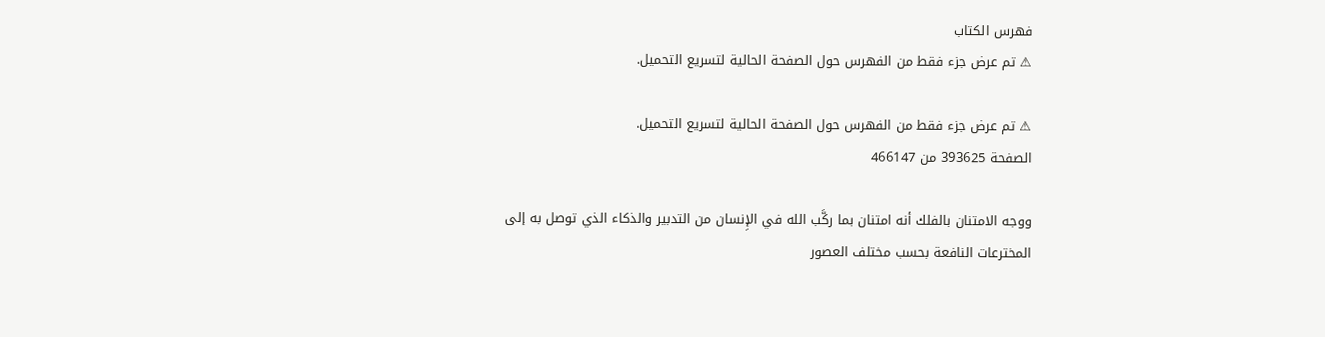فهرس الكتاب
⚠ تم عرض جزء فقط من الفهرس حول الصفحة الحالية لتسريع التحميل.

⚠ تم عرض جزء فقط من الفهرس حول الصفحة الحالية لتسريع التحميل.
الصفحة 393625 من 466147

ووجه الامتنان بالفلك أنه امتنان بما ركَّب الله في الإِنسان من التدبير والذكاء الذي توصل به إلى المخترعات النافعة بحسب مختلف العصور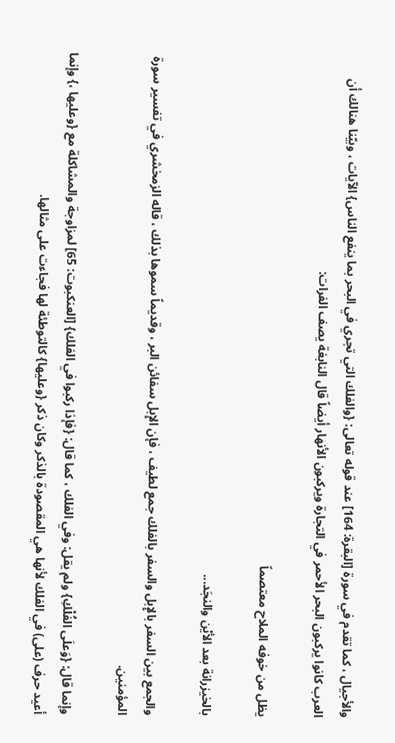والأجيال ، كما تقدم في سورة [البقرة: 164] عند قوله تعالى: {والفلك التي تجري في البحر بما ينفع الناس} الآيات ، وبيّنا هنالك أن العرب كانوا يركبون البحر الأحمر في التجارة ويركبون الأنهار أيضاً قال النابغة يصف الفرات:

يظل من خوفه الملاح معتصماً

بالخيزرانة بعد الأيْن والنجَد...

والجمع بين السفر بالإِبل والسفر بالفلك جمع لطيف ، فإن الإِبل سفائن البر ، وقديماً سموها بذلك ، قاله الزمخشري في تفسير سورة المؤمنين.

وإنما قال: {وَعلَى الفُلْكِ} ولم يقل: وفي الفلك ، كما قال: {فإذا ركبوا في الفلك} [العنكبوت: 65] لمزاوجة والمشاكلة مع {وعليها ،} وإنما أعيد حرف (على) في الفلك لأنها هي المقصودة بالذكر وكان ذكر {وعليها} كالتوطئة لها فجاءت على مثالها.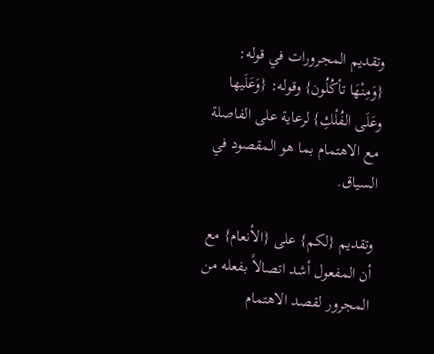وتقديم المجرورات في قوله: {وَمِنْهَا تأكُلُون} وقوله: {وَعَلَيها وعَلَى الفُلْكِ} لرعاية على الفاصلة مع الاهتمام بما هو المقصود في السياق.

وتقديم {لكم} على {الأنعام} مع أن المفعول أشد اتصالاً بفعله من المجرور لقصد الاهتمام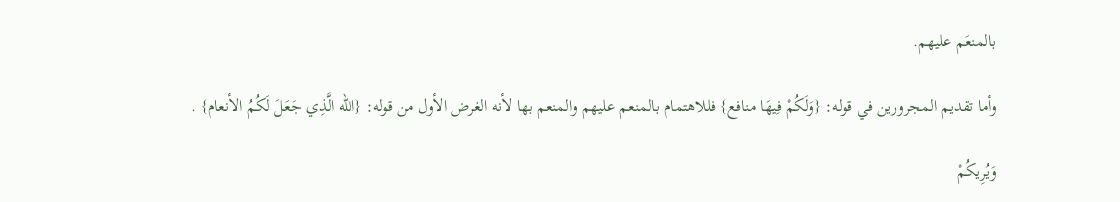بالمنعَم عليهم.

وأما تقديم المجرورين في قوله: {وَلَكُمْ فِيهَا منافع} فللاهتمام بالمنعم عليهم والمنعم بها لأنه الغرض الأول من قوله: {الله الَّذِي جَعَلَ لَكُمُ الأنعام} .

وَيُرِيكُمْ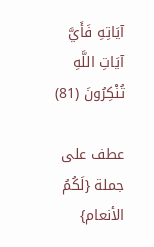آيَاتِهِ فَأَيَّ آيَاتِ اللَّهِ تُنْكِرُونَ (81)

عطف على جملة {لَكُمُ الأنعام}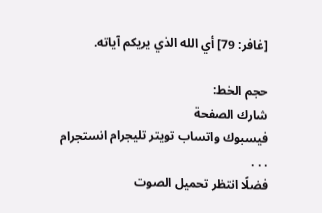[غافر: 79] أي الله الذي يريكم آياته.

حجم الخط:
شارك الصفحة
فيسبوك واتساب تويتر تليجرام انستجرام
. . .
فضلًا انتظر تحميل الصوت